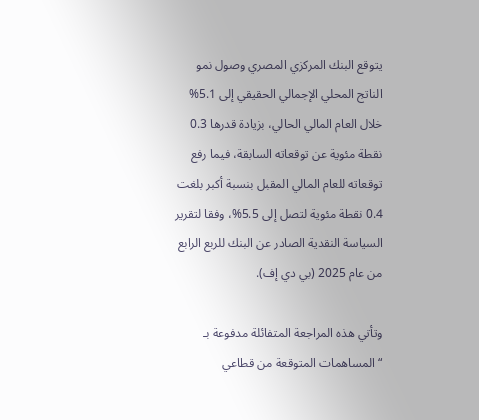يتوقع البنك المركزي المصري وصول نمو الناتج المحلي الإجمالي الحقيقي إلى 5.1% خلال العام المالي الحالي، بزيادة قدرها 0.3 نقطة مئوية عن توقعاته السابقة، فيما رفع توقعاته للعام المالي المقبل بنسبة أكبر بلغت 0.4 نقطة مئوية لتصل إلى 5.5%، وفقا لتقرير السياسة النقدية الصادر عن البنك للربع الرابع من عام 2025 (بي دي إف).

وتأتي هذه المراجعة المتفائلة مدفوعة بـ “المساهمات المتوقعة من قطاعي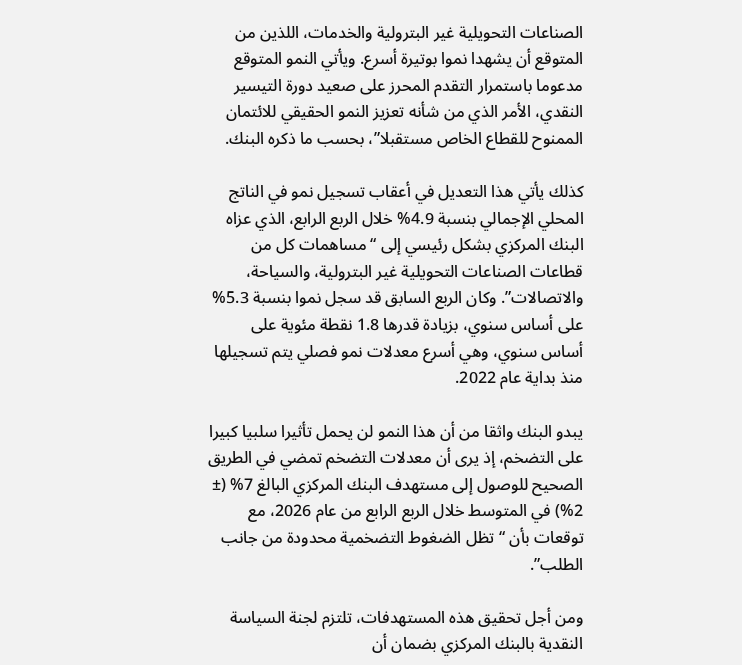الصناعات التحويلية غير البترولية والخدمات، اللذين من المتوقع أن يشهدا نموا بوتيرة أسرع. ويأتي النمو المتوقع مدعوما باستمرار التقدم المحرز على صعيد دورة التيسير النقدي، الأمر الذي من شأنه تعزيز النمو الحقيقي للائتمان الممنوح للقطاع الخاص مستقبلا”، بحسب ما ذكره البنك.

كذلك يأتي هذا التعديل في أعقاب تسجيل نمو في الناتج المحلي الإجمالي بنسبة 4.9% خلال الربع الرابع، الذي عزاه البنك المركزي بشكل رئيسي إلى “مساهمات كل من قطاعات الصناعات التحويلية غير البترولية، والسياحة، والاتصالات”. وكان الربع السابق قد سجل نموا بنسبة 5.3% على أساس سنوي، بزيادة قدرها 1.8 نقطة مئوية على أساس سنوي، وهي أسرع معدلات نمو فصلي يتم تسجيلها منذ بداية عام 2022.

يبدو البنك واثقا من أن هذا النمو لن يحمل تأثيرا سلبيا كبيرا على التضخم، إذ يرى أن معدلات التضخم تمضي في الطريق الصحيح للوصول إلى مستهدف البنك المركزي البالغ 7% (± 2%) في المتوسط خلال الربع الرابع من عام 2026، مع توقعات بأن “تظل الضغوط التضخمية محدودة من جانب الطلب”.

ومن أجل تحقيق هذه المستهدفات، تلتزم لجنة السياسة النقدية بالبنك المركزي بضمان أن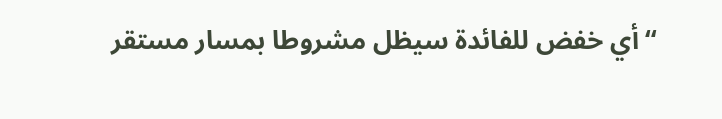“أي خفض للفائدة سيظل مشروطا بمسار مستقر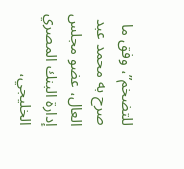للتضخم”، وفق ما صرح به محمد عبد العال، عضو مجلس إدارة البنك المصري الخليجي،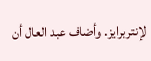لإنتربرايز. وأضاف عبد العال أن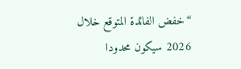“خفض الفائدة المتوقع خلال 2026 سيكون محدودا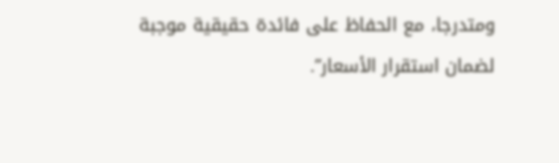ومتدرجا، مع الحفاظ على فائدة حقيقية موجبة لضمان استقرار الأسعار”.